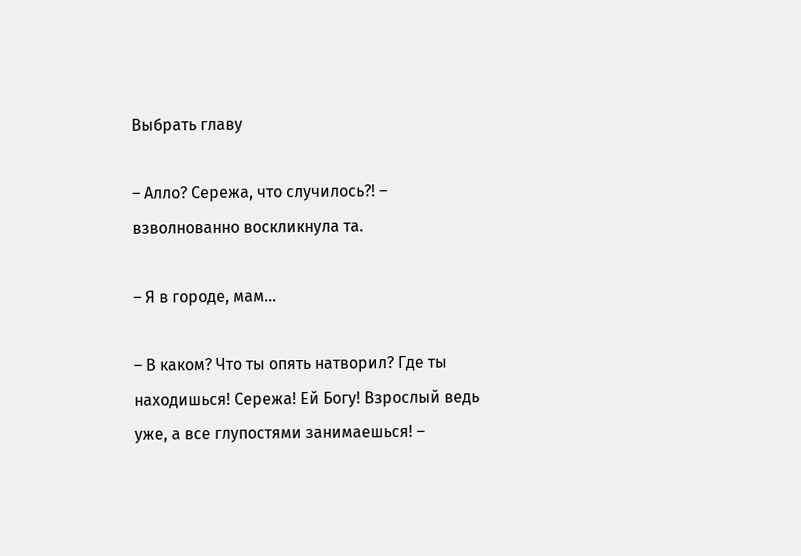Выбрать главу

– Алло? Сережа, что случилось?! – взволнованно воскликнула та.

– Я в городе, мам…

– В каком? Что ты опять натворил? Где ты находишься! Сережа! Ей Богу! Взрослый ведь уже, а все глупостями занимаешься! –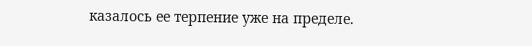казалось ее терпение уже на пределе.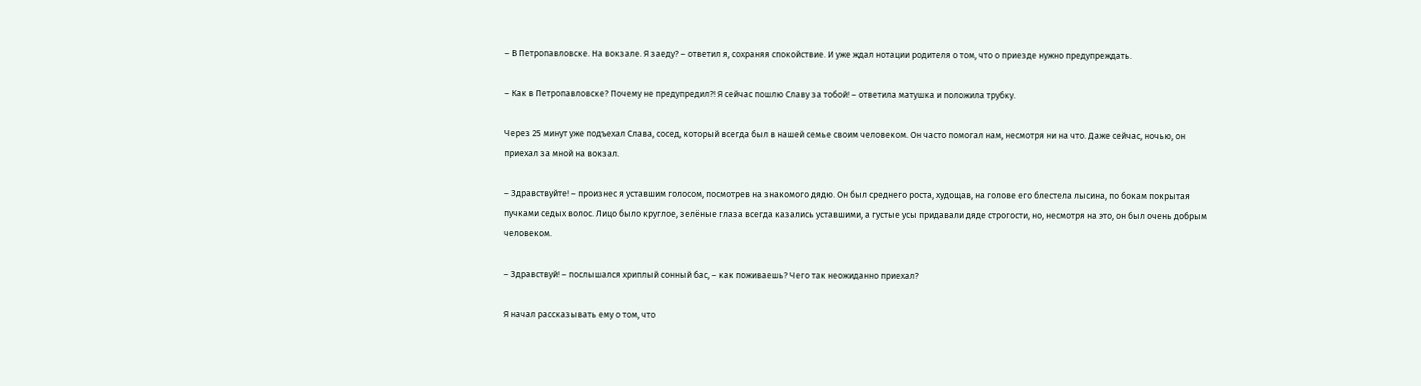– В Петропавловске. На вокзале. Я заеду? – ответил я, сохраняя спокойствие. И уже ждал нотации родителя о том, что о приезде нужно предупреждать.

– Как в Петропавловске? Почему не предупредил?! Я сейчас пошлю Славу за тобой! – ответила матушка и положила трубку.

Через 25 минут уже подъехал Слава, сосед, который всегда был в нашей семье своим человеком. Он часто помогал нам, несмотря ни на что. Даже сейчас, ночью, он приехал за мной на вокзал.

– Здравствуйте! – произнес я уставшим голосом, посмотрев на знакомого дядю. Он был среднего роста, худощав, на голове его блестела лысина, по бокам покрытая пучками седых волос. Лицо было круглое, зелёные глаза всегда казались уставшими, а густые усы придавали дяде строгости, но, несмотря на это, он был очень добрым человеком.

– Здравствуй! – послышался хриплый сонный бас, – как поживаешь? Чего так неожиданно приехал?

Я начал рассказывать ему о том, что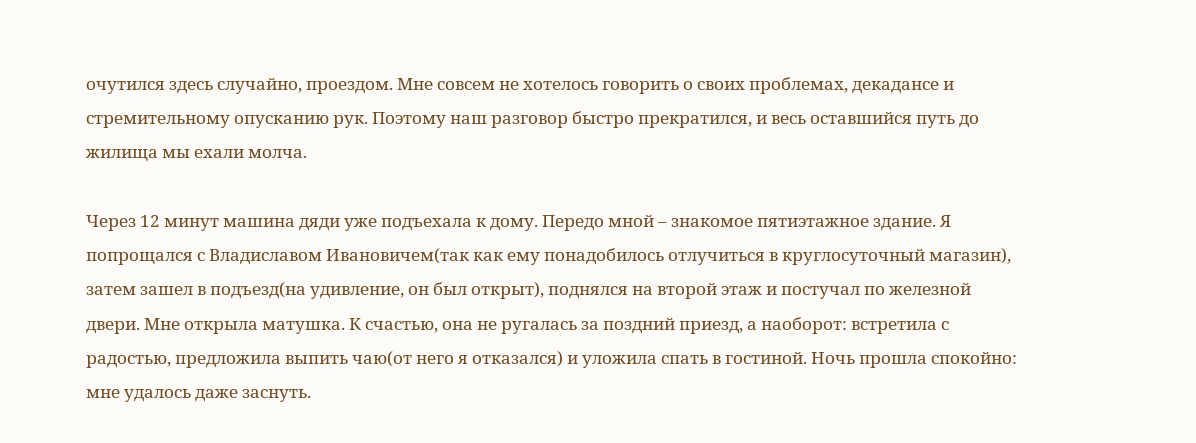очутился здесь случайно, проездом. Мне совсем не хотелось говорить о своих проблемах, декадансе и стремительному опусканию рук. Поэтому наш разговор быстро прекратился, и весь оставшийся путь до жилища мы ехали молча.

Через 12 минут машина дяди уже подъехала к дому. Передо мной – знакомое пятиэтажное здание. Я попрощался с Владиславом Ивановичем(так как ему понадобилось отлучиться в круглосуточный магазин), затем зашел в подъезд(на удивление, он был открыт), поднялся на второй этаж и постучал по железной двери. Мне открыла матушка. К счастью, она не ругалась за поздний приезд, а наоборот: встретила с радостью, предложила выпить чаю(от него я отказался) и уложила спать в гостиной. Ночь прошла спокойно: мне удалось даже заснуть.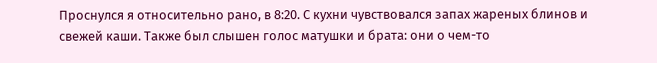Проснулся я относительно рано, в 8:20. С кухни чувствовался запах жареных блинов и свежей каши. Также был слышен голос матушки и брата: они о чем-то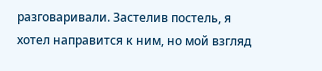разговаривали. Застелив постель, я хотел направится к ним, но мой взгляд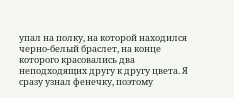упал на полку, на которой находился черно-белый браслет, на конце которого красовались два неподходящих другу к другу цвета. Я сразу узнал фенечку, поэтому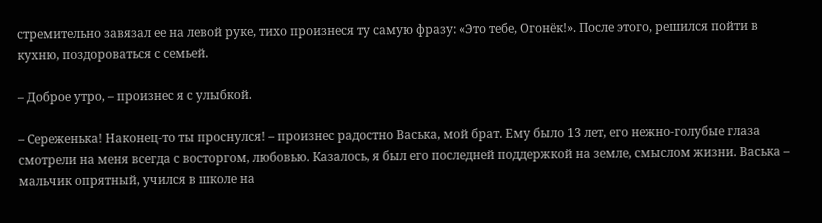стремительно завязал ее на левой руке, тихо произнеся ту самую фразу: «Это тебе, Огонёк!». После этого, решился пойти в кухню, поздороваться с семьей.

– Доброе утро, – произнес я с улыбкой.

– Сереженька! Наконец-то ты проснулся! – произнес радостно Васька, мой брат. Ему было 13 лет, его нежно-голубые глаза смотрели на меня всегда с восторгом, любовью. Казалось, я был его последней поддержкой на земле, смыслом жизни. Васька – мальчик опрятный, учился в школе на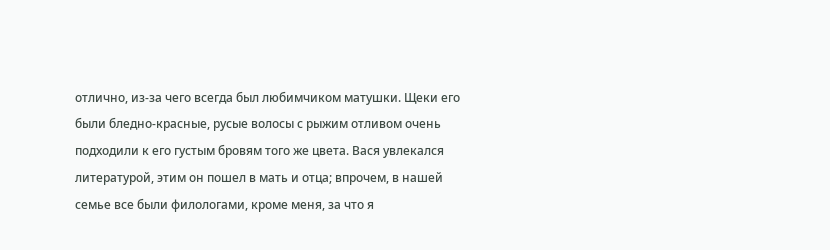отлично, из-за чего всегда был любимчиком матушки. Щеки его были бледно-красные, русые волосы с рыжим отливом очень подходили к его густым бровям того же цвета. Вася увлекался литературой, этим он пошел в мать и отца; впрочем, в нашей семье все были филологами, кроме меня, за что я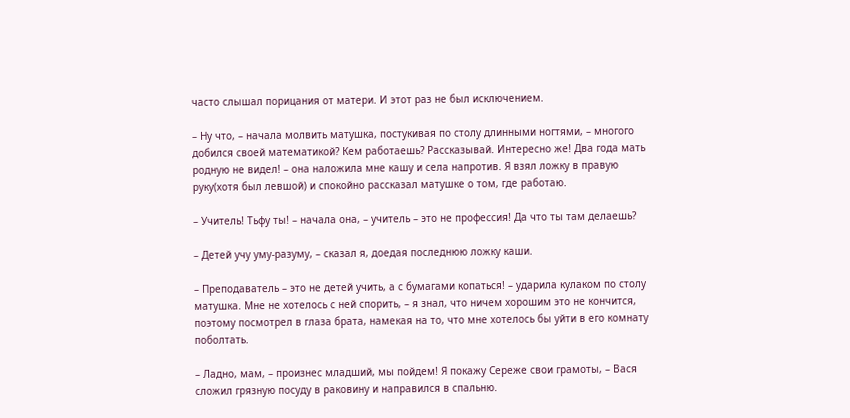часто слышал порицания от матери. И этот раз не был исключением.

– Ну что, – начала молвить матушка, постукивая по столу длинными ногтями, – многого добился своей математикой? Кем работаешь? Рассказывай. Интересно же! Два года мать родную не видел! – она наложила мне кашу и села напротив. Я взял ложку в правую руку(хотя был левшой) и спокойно рассказал матушке о том, где работаю.

– Учитель! Тьфу ты! – начала она, – учитель – это не профессия! Да что ты там делаешь?

– Детей учу уму-разуму, – сказал я, доедая последнюю ложку каши.

– Преподаватель – это не детей учить, а с бумагами копаться! – ударила кулаком по столу матушка. Мне не хотелось с ней спорить, – я знал, что ничем хорошим это не кончится, поэтому посмотрел в глаза брата, намекая на то, что мне хотелось бы уйти в его комнату поболтать.

– Ладно, мам, – произнес младший, мы пойдем! Я покажу Сереже свои грамоты, – Вася сложил грязную посуду в раковину и направился в спальню.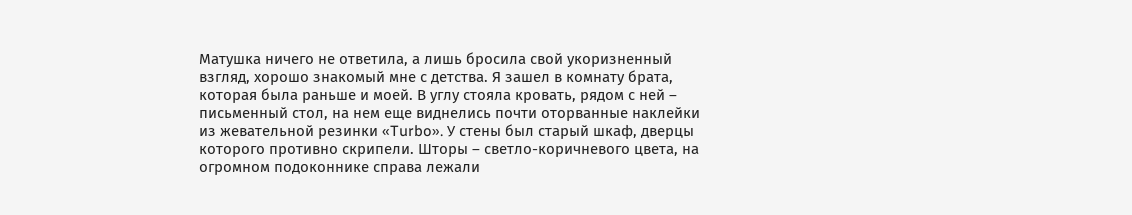Матушка ничего не ответила, а лишь бросила свой укоризненный взгляд, хорошо знакомый мне с детства. Я зашел в комнату брата, которая была раньше и моей. В углу стояла кровать, рядом с ней – письменный стол, на нем еще виднелись почти оторванные наклейки из жевательной резинки «Turbo». У стены был старый шкаф, дверцы которого противно скрипели. Шторы – светло-коричневого цвета, на огромном подоконнике справа лежали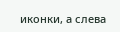иконки, а слева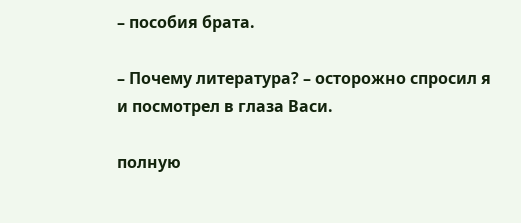– пособия брата.

– Почему литература? – осторожно спросил я и посмотрел в глаза Васи.

полную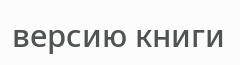версию книги